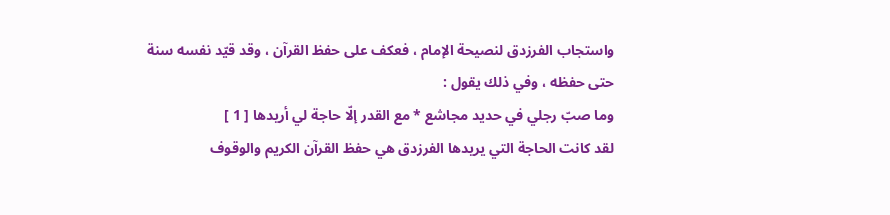واستجاب الفرزدق لنصيحة الإمام ، فعكف على حفظ القرآن ، وقد قيّد نفسه سنة حتى حفظه ، وفي ذلك يقول :
وما صبّ رجلي في حديد مجاشع * مع القدر إلّا حاجة لي أريدها [ 1 ]
لقد كانت الحاجة التي يريدها الفرزدق هي حفظ القرآن الكريم والوقوف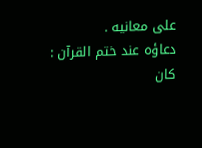على معانيه .
دعاؤه عند ختم القرآن :
كان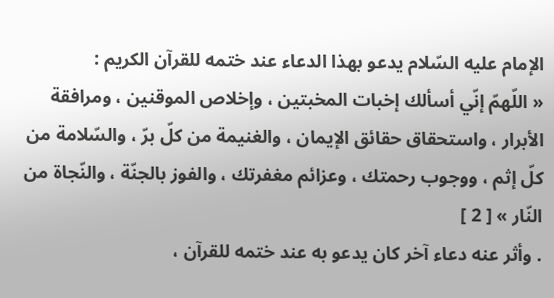الإمام عليه السّلام يدعو بهذا الدعاء عند ختمه للقرآن الكريم :
« اللّهمّ إنّي أسألك إخبات المخبتين ، وإخلاص الموقنين ، ومرافقة الأبرار ، واستحقاق حقائق الإيمان ، والغنيمة من كلّ برّ ، والسّلامة من كلّ إثم ، ووجوب رحمتك ، وعزائم مغفرتك ، والفوز بالجنّة ، والنّجاة من النّار » [ 2 ]
. وأثر عنه دعاء آخر كان يدعو به عند ختمه للقرآن ،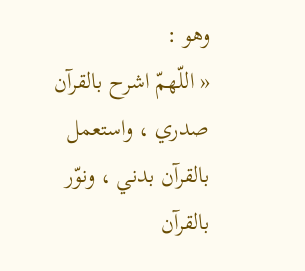وهو :
« اللّهمّ اشرح بالقرآن صدري ، واستعمل بالقرآن بدني ، ونوّر بالقرآن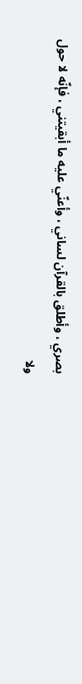بصري ، وأطلق بالقرآن لساني ، وأعنّي عليه ما أبقيتني ، فإنّه لا حول ولا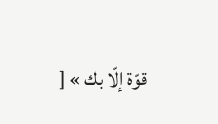قوّة إلّا بك » [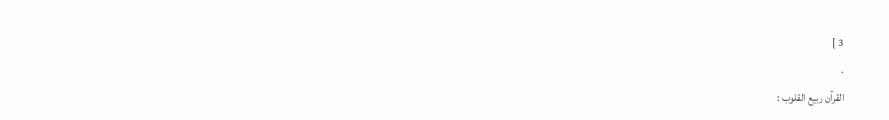3 ]
.
القرآن ربيع القلوب :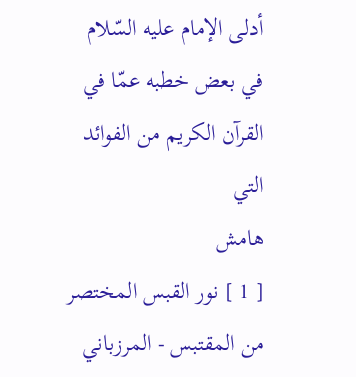أدلى الإمام عليه السّلام في بعض خطبه عمّا في القرآن الكريم من الفوائد التي
هامش
[ 1 ] نور القبس المختصر من المقتبس - المرزباني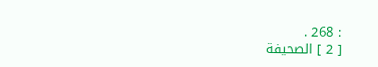: 268 .
[ 2 ] الصحيفة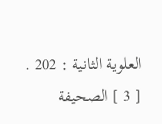العلوية الثانية : 202 .
[ 3 ] الصحيفة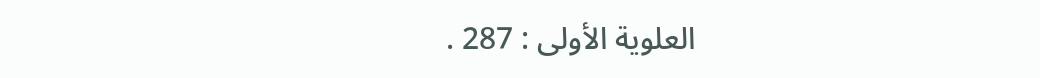العلوية الأولى : 287 .